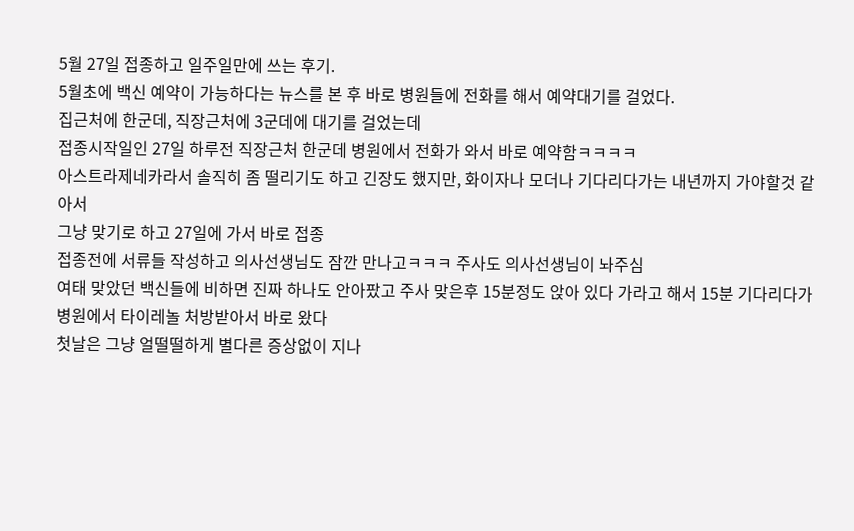5월 27일 접종하고 일주일만에 쓰는 후기.
5월초에 백신 예약이 가능하다는 뉴스를 본 후 바로 병원들에 전화를 해서 예약대기를 걸었다.
집근처에 한군데, 직장근처에 3군데에 대기를 걸었는데
접종시작일인 27일 하루전 직장근처 한군데 병원에서 전화가 와서 바로 예약함ㅋㅋㅋㅋ
아스트라제네카라서 솔직히 좀 떨리기도 하고 긴장도 했지만, 화이자나 모더나 기다리다가는 내년까지 가야할것 같아서
그냥 맞기로 하고 27일에 가서 바로 접종
접종전에 서류들 작성하고 의사선생님도 잠깐 만나고ㅋㅋㅋ 주사도 의사선생님이 놔주심
여태 맞았던 백신들에 비하면 진짜 하나도 안아팠고 주사 맞은후 15분정도 앉아 있다 가라고 해서 15분 기다리다가
병원에서 타이레놀 처방받아서 바로 왔다
첫날은 그냥 얼떨떨하게 별다른 증상없이 지나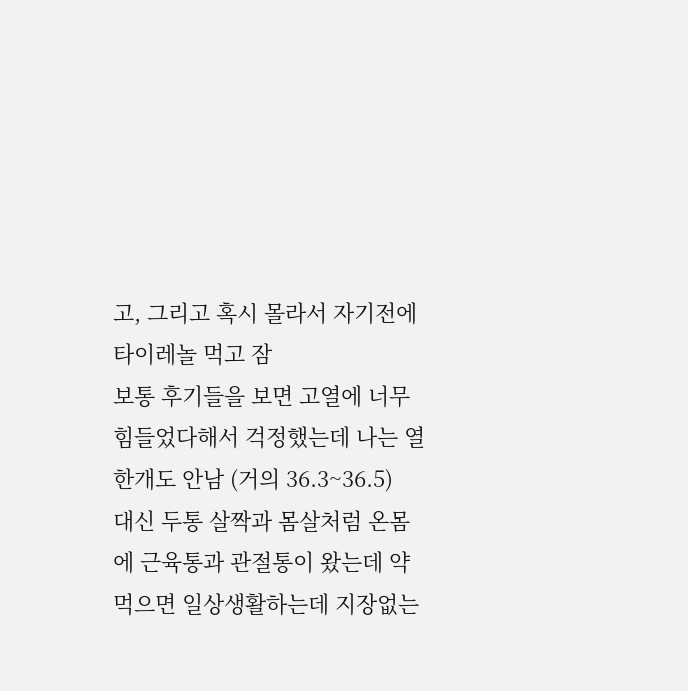고, 그리고 혹시 몰라서 자기전에 타이레놀 먹고 잠
보통 후기들을 보면 고열에 너무 힘들었다해서 걱정했는데 나는 열 한개도 안남 (거의 36.3~36.5)
대신 두통 살짝과 몸살처럼 온몸에 근육통과 관절통이 왔는데 약 먹으면 일상생활하는데 지장없는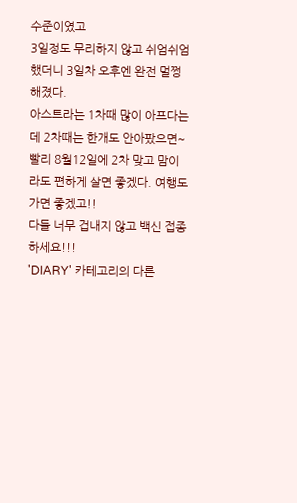수준이였고
3일정도 무리하지 않고 쉬엄쉬엄 했더니 3일차 오후엔 완전 멀쩡해졌다.
아스트라는 1차때 많이 아프다는데 2차때는 한개도 안아팠으면~
빨리 8월12일에 2차 맞고 맘이라도 편하게 살면 좋겠다. 여행도 가면 좋겠고!!
다들 너무 겁내지 않고 백신 접종 하세요!!!
'DIARY' 카테고리의 다른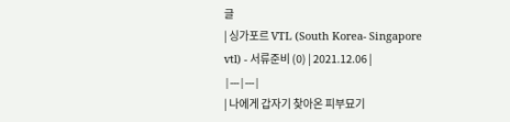글
| 싱가포르 VTL (South Korea- Singapore vtl) - 서류준비 (0) | 2021.12.06 |
|---|---|
| 나에게 갑자기 찾아온 피부묘기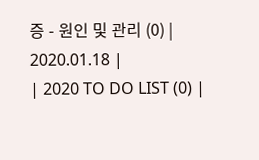증 - 원인 및 관리 (0) | 2020.01.18 |
| 2020 TO DO LIST (0) |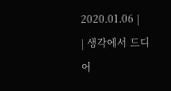2020.01.06 |
| 생각에서 드디어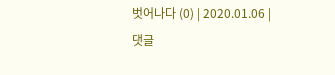벗어나다 (0) | 2020.01.06 |
댓글